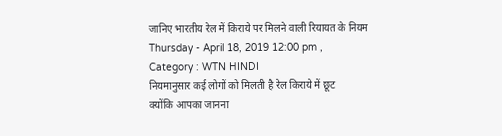जानिए भारतीय रेल में किराये पर मिलने वाली रियायत के नियम
Thursday - April 18, 2019 12:00 pm ,
Category : WTN HINDI
नियमानुसार कई लोगों को मिलती है रेल किराये में छूट
क्योंकि आपका जानना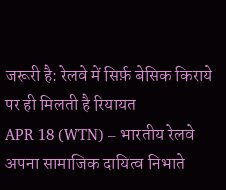जरूरी है: रेलवे में सिर्फ़ बेसिक किराये पर ही मिलती है रियायत
APR 18 (WTN) – भारतीय रेलवे अपना सामाजिक दायित्व निभाते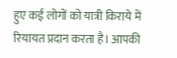हुए कई लोगों को यात्री किराये में रियायत प्रदान करता है। आपकी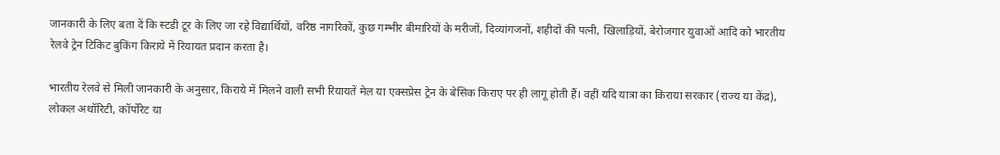जानकारी के लिए बता दें कि स्टडी टूर के लिए जा रहे विद्यार्थियों, वरिष्ठ नागरिकों, कुछ गम्भीर बीमारियों के मरीजों, दिव्यांगजनों, शहीदों की पत्नी, खिलाड़ियों, बेरोजगार युवाओं आदि को भारतीय रेलवे ट्रेन टिकिट बुकिंग किराये में रियायत प्रदान करता है।

भारतीय रेलवे से मिली जानकारी के अनुसार, किराये में मिलने वाली सभी रियायतें मेल या एक्सप्रेस ट्रेन के बेसिक किराए पर ही लागू होती हैं। वहीं यदि यात्रा का किराया सरकार (राज्य या केंद्र), लोकल अथॉरिटी, कॉर्पोरेट या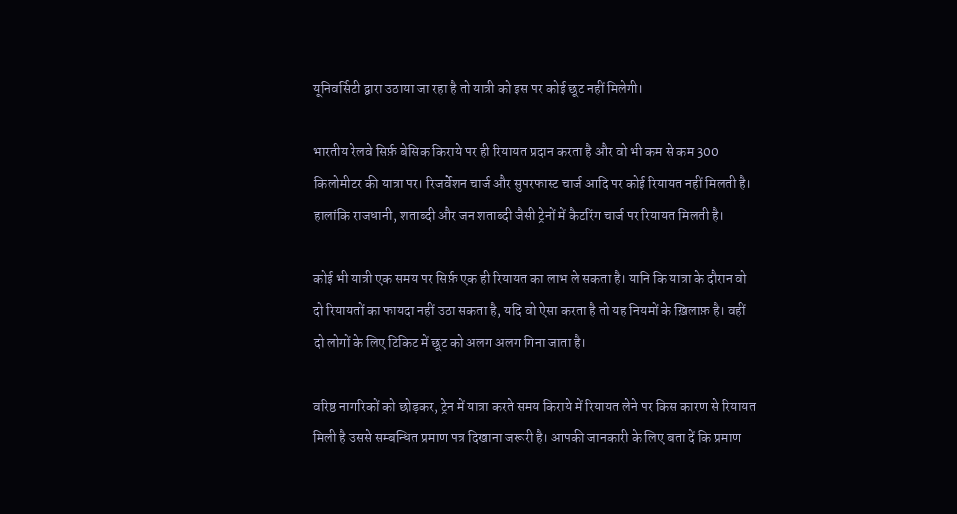यूनिवर्सिटी द्वारा उठाया जा रहा है तो यात्री को इस पर कोई छूट नहीं मिलेगी।

भारतीय रेलवे सिर्फ़ बेसिक किराये पर ही रियायत प्रदान करता है और वो भी कम से कम 300 किलोमीटर की यात्रा पर। रिजर्वेशन चार्ज और सुपरफास्ट चार्ज आदि पर कोई रियायत नहीं मिलती है। हालांकि राजधानी, शताब्दी और जन शताब्दी जैसी ट्रेनों में कैटरिंग चार्ज पर रियायत मिलती है।

कोई भी यात्री एक समय पर सिर्फ़ एक ही रियायत का लाभ ले सकता है। यानि कि यात्रा के दौरान वो दो रियायतों का फायदा नहीं उठा सकता है, यदि वो ऐसा करता है तो यह नियमों के ख़िलाफ़ है। वहीं दो लोगों के लिए टिकिट में छूट को अलग अलग गिना जाता है।

वरिष्ठ नागरिकों को छोड़कर, ट्रेन में यात्रा करते समय किराये में रियायत लेने पर किस कारण से रियायत मिली है उससे सम्बन्धित प्रमाण पत्र दिखाना जरूरी है। आपकी जानकारी के लिए बता दें कि प्रमाण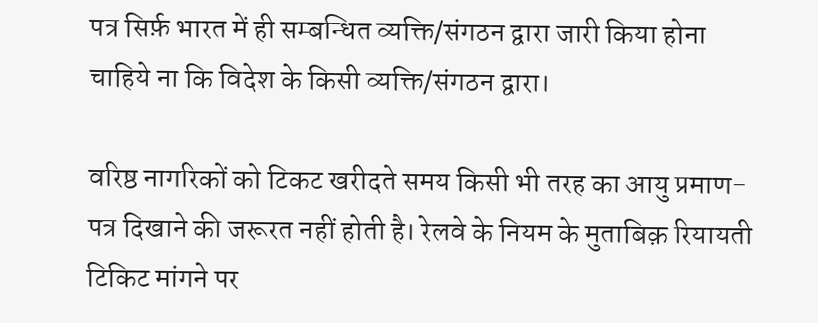पत्र सिर्फ़ भारत में ही सम्बन्धित व्यक्ति/संगठन द्वारा जारी किया होना चाहिये ना कि विदेश के किसी व्यक्ति/संगठन द्वारा।

वरिष्ठ नागरिकों को टिकट खरीदते समय किसी भी तरह का आयु प्रमाण-पत्र दिखाने की जरूरत नहीं होती है। रेलवे के नियम के मुताबिक़ रियायती टिकिट मांगने पर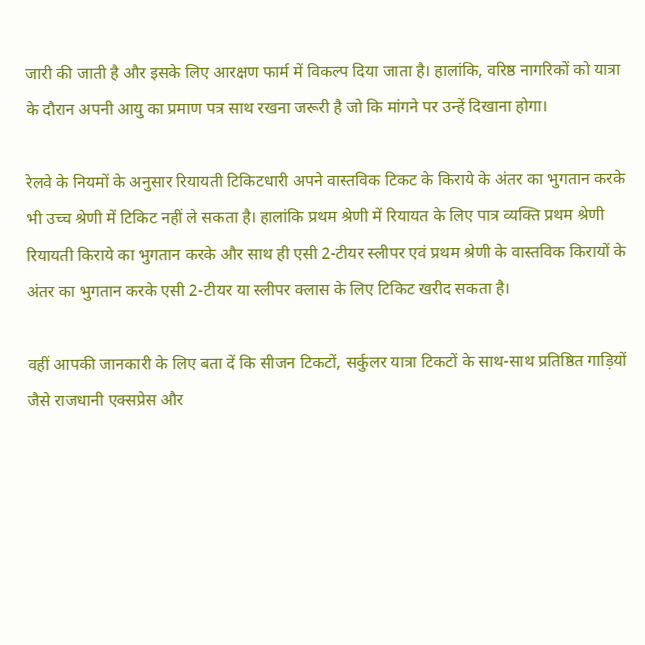जारी की जाती है और इसके लिए आरक्षण फार्म में विकल्प दिया जाता है। हालांकि, वरिष्ठ नागरिकों को यात्रा के दौरान अपनी आयु का प्रमाण पत्र साथ रखना जरूरी है जो कि मांगने पर उन्हें दिखाना होगा।

रेलवे के नियमों के अनुसार रियायती टिकिटधारी अपने वास्तविक टिकट के किराये के अंतर का भुगतान करके भी उच्च श्रेणी में टिकिट नहीं ले सकता है। हालांकि प्रथम श्रेणी में रियायत के लिए पात्र व्यक्ति प्रथम श्रेणी रियायती किराये का भुगतान करके और साथ ही एसी 2-टीयर स्लीपर एवं प्रथम श्रेणी के वास्तविक किरायों के अंतर का भुगतान करके एसी 2-टीयर या स्लीपर क्लास के लिए टिकिट खरीद सकता है।

वहीं आपकी जानकारी के लिए बता दें कि सीजन टिकटों, सर्कुलर यात्रा टिकटों के साथ-साथ प्रतिष्ठित गाड़ियों जैसे राजधानी एक्सप्रेस और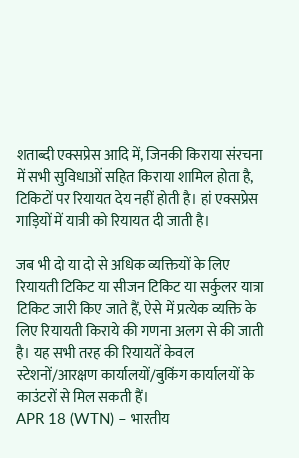शताब्दी एक्सप्रेस आदि में, जिनकी किराया संरचना में सभी सुविधाओं सहित किराया शामिल होता है, टिकिटों पर रियायत देय नहीं होती है। हां एक्सप्रेस गाड़ियों में यात्री को रियायत दी जाती है।

जब भी दो या दो से अधिक व्यक्तियों के लिए रियायती टिकिट या सीजन टिकिट या सर्कुलर यात्रा टिकिट जारी किए जाते हैं, ऐसे में प्रत्येक व्यक्ति के लिए रियायती किराये की गणना अलग से की जाती है। यह सभी तरह की रियायतें केवल स्टेशनों/आरक्षण कार्यालयों/बुकिंग कार्यालयों के काउंटरों से मिल सकती हैं।
APR 18 (WTN) – भारतीय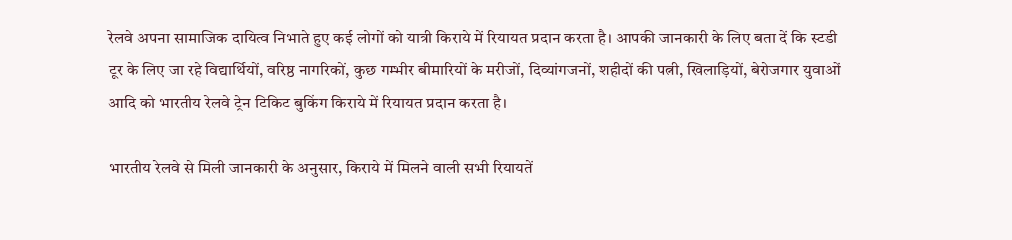रेलवे अपना सामाजिक दायित्व निभाते हुए कई लोगों को यात्री किराये में रियायत प्रदान करता है। आपकी जानकारी के लिए बता दें कि स्टडी टूर के लिए जा रहे विद्यार्थियों, वरिष्ठ नागरिकों, कुछ गम्भीर बीमारियों के मरीजों, दिव्यांगजनों, शहीदों की पत्नी, खिलाड़ियों, बेरोजगार युवाओं आदि को भारतीय रेलवे ट्रेन टिकिट बुकिंग किराये में रियायत प्रदान करता है।

भारतीय रेलवे से मिली जानकारी के अनुसार, किराये में मिलने वाली सभी रियायतें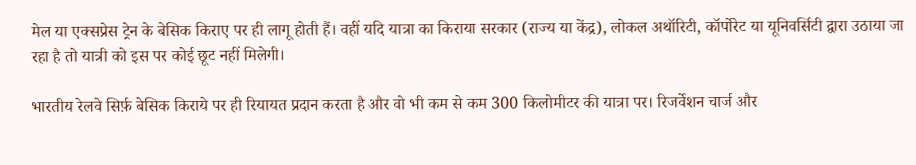मेल या एक्सप्रेस ट्रेन के बेसिक किराए पर ही लागू होती हैं। वहीं यदि यात्रा का किराया सरकार (राज्य या केंद्र), लोकल अथॉरिटी, कॉर्पोरेट या यूनिवर्सिटी द्वारा उठाया जा रहा है तो यात्री को इस पर कोई छूट नहीं मिलेगी।

भारतीय रेलवे सिर्फ़ बेसिक किराये पर ही रियायत प्रदान करता है और वो भी कम से कम 300 किलोमीटर की यात्रा पर। रिजर्वेशन चार्ज और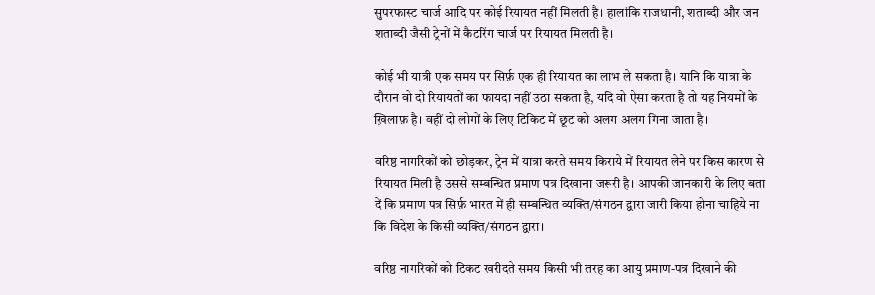सुपरफास्ट चार्ज आदि पर कोई रियायत नहीं मिलती है। हालांकि राजधानी, शताब्दी और जन शताब्दी जैसी ट्रेनों में कैटरिंग चार्ज पर रियायत मिलती है।

कोई भी यात्री एक समय पर सिर्फ़ एक ही रियायत का लाभ ले सकता है। यानि कि यात्रा के दौरान वो दो रियायतों का फायदा नहीं उठा सकता है, यदि वो ऐसा करता है तो यह नियमों के ख़िलाफ़ है। वहीं दो लोगों के लिए टिकिट में छूट को अलग अलग गिना जाता है।

वरिष्ठ नागरिकों को छोड़कर, ट्रेन में यात्रा करते समय किराये में रियायत लेने पर किस कारण से रियायत मिली है उससे सम्बन्धित प्रमाण पत्र दिखाना जरूरी है। आपकी जानकारी के लिए बता दें कि प्रमाण पत्र सिर्फ़ भारत में ही सम्बन्धित व्यक्ति/संगठन द्वारा जारी किया होना चाहिये ना कि विदेश के किसी व्यक्ति/संगठन द्वारा।

वरिष्ठ नागरिकों को टिकट खरीदते समय किसी भी तरह का आयु प्रमाण-पत्र दिखाने की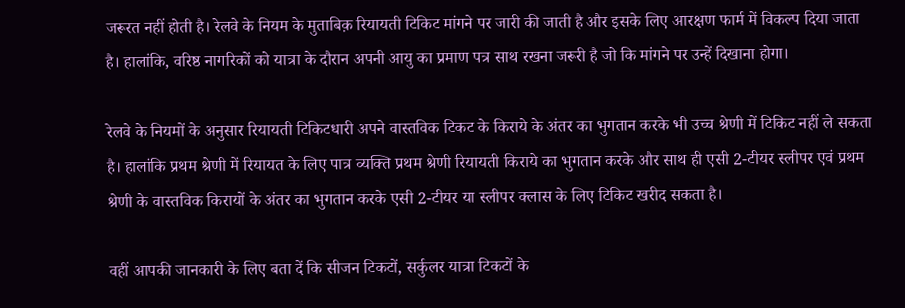जरूरत नहीं होती है। रेलवे के नियम के मुताबिक़ रियायती टिकिट मांगने पर जारी की जाती है और इसके लिए आरक्षण फार्म में विकल्प दिया जाता है। हालांकि, वरिष्ठ नागरिकों को यात्रा के दौरान अपनी आयु का प्रमाण पत्र साथ रखना जरूरी है जो कि मांगने पर उन्हें दिखाना होगा।

रेलवे के नियमों के अनुसार रियायती टिकिटधारी अपने वास्तविक टिकट के किराये के अंतर का भुगतान करके भी उच्च श्रेणी में टिकिट नहीं ले सकता है। हालांकि प्रथम श्रेणी में रियायत के लिए पात्र व्यक्ति प्रथम श्रेणी रियायती किराये का भुगतान करके और साथ ही एसी 2-टीयर स्लीपर एवं प्रथम श्रेणी के वास्तविक किरायों के अंतर का भुगतान करके एसी 2-टीयर या स्लीपर क्लास के लिए टिकिट खरीद सकता है।

वहीं आपकी जानकारी के लिए बता दें कि सीजन टिकटों, सर्कुलर यात्रा टिकटों के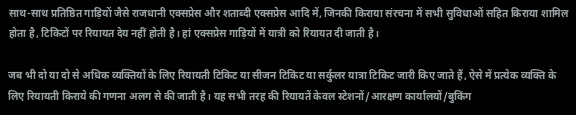साथ-साथ प्रतिष्ठित गाड़ियों जैसे राजधानी एक्सप्रेस और शताब्दी एक्सप्रेस आदि में, जिनकी किराया संरचना में सभी सुविधाओं सहित किराया शामिल होता है, टिकिटों पर रियायत देय नहीं होती है। हां एक्सप्रेस गाड़ियों में यात्री को रियायत दी जाती है।

जब भी दो या दो से अधिक व्यक्तियों के लिए रियायती टिकिट या सीजन टिकिट या सर्कुलर यात्रा टिकिट जारी किए जाते हैं, ऐसे में प्रत्येक व्यक्ति के लिए रियायती किराये की गणना अलग से की जाती है। यह सभी तरह की रियायतें केवल स्टेशनों/आरक्षण कार्यालयों/बुकिंग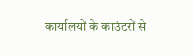कार्यालयों के काउंटरों से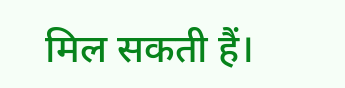मिल सकती हैं।